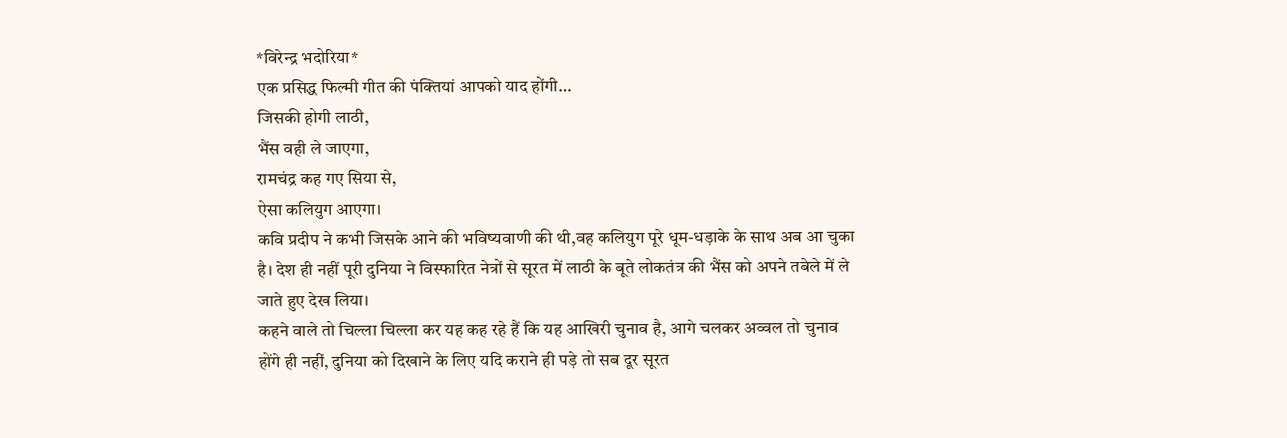*विरेन्द्र भदोरिया*
एक प्रसिद्ध फिल्मी गीत की पंक्तियां आपको याद होंगी…
जिसकी होगी लाठी,
भैंस वही ले जाएगा,
रामचंद्र कह गए सिया से,
ऐसा कलियुग आएगा।
कवि प्रदीप ने कभी जिसके आने की भविष्यवाणी की थी,वह कलियुग पूरे धूम-धड़ाके के साथ अब आ चुका है। देश ही नहीं पूरी दुनिया ने विस्फारित नेत्रों से सूरत में लाठी के बूते लोकतंत्र की भैंस को अपने तबेले में ले जाते हुए देख लिया।
कहने वाले तो चिल्ला चिल्ला कर यह कह रहे हैं कि यह आखिरी चुनाव है, आगे चलकर अव्वल तो चुनाव होंगे ही नहीं, दुनिया को दिखाने के लिए यदि कराने ही पड़े तो सब दूर सूरत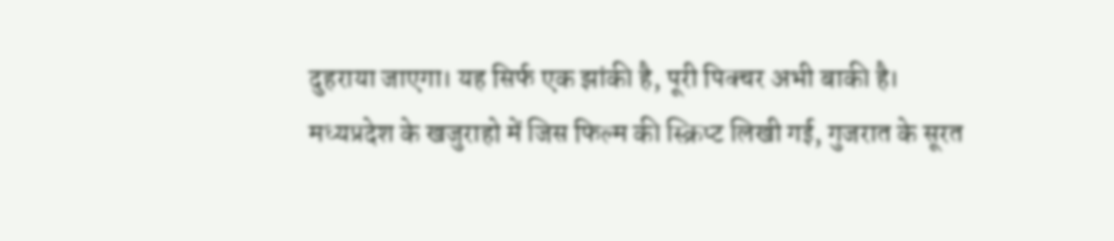दुहराया जाएगा। यह सिर्फ एक झांकी है, पूरी पिक्चर अभी बाकी है।
मध्यप्रदेश के खजुराहो में जिस फिल्म की स्क्रिप्ट लिखी गई, गुजरात के सूरत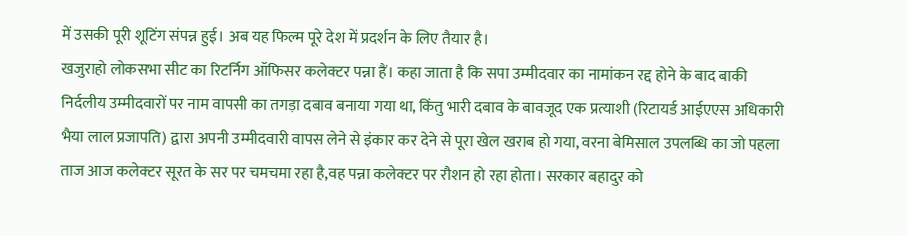में उसकी पूरी शूटिंग संपन्न हुई। अब यह फिल्म पूरे देश में प्रदर्शन के लिए तैयार है।
खजुराहो लोकसभा सीट का रिटर्निग ऑफिसर कलेक्टर पन्ना हैं। कहा जाता है कि सपा उम्मीदवार का नामांकन रद्द होने के बाद बाकी निर्दलीय उम्मीदवारों पर नाम वापसी का तगड़ा दबाव बनाया गया था, किंतु भारी दबाव के बावजूद एक प्रत्याशी (रिटायर्ड आईएएस अधिकारी भैया लाल प्रजापति) द्वारा अपनी उम्मीदवारी वापस लेने से इंकार कर देने से पूरा खेल खराब हो गया, वरना बेमिसाल उपलब्धि का जो पहला ताज आज कलेक्टर सूरत के सर पर चमचमा रहा है,वह पन्ना कलेक्टर पर रौशन हो रहा होता। सरकार बहादुर को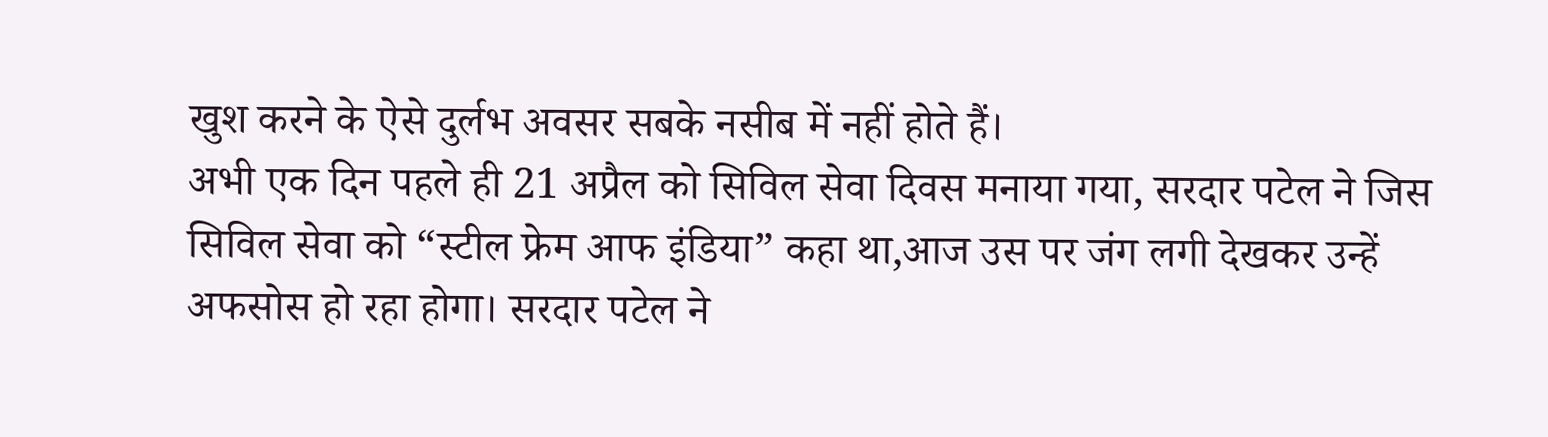खुश करने के ऐसे दुर्लभ अवसर सबके नसीब में नहीं होते हैं।
अभी एक दिन पहले ही 21 अप्रैल को सिविल सेवा दिवस मनाया गया, सरदार पटेल ने जिस सिविल सेवा को “स्टील फ्रेम आफ इंडिया” कहा था,आज उस पर जंग लगी देखकर उन्हें अफसोस हो रहा होगा। सरदार पटेल ने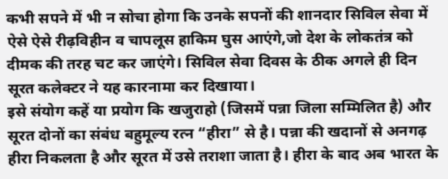कभी सपने में भी न सोचा होगा कि उनके सपनों की शानदार सिविल सेवा में ऐसे ऐसे रीढ़विहीन व चापलूस हाकिम घुस आएंगे,जो देश के लोकतंत्र को दीमक की तरह चट कर जाएंगे। सिविल सेवा दिवस के ठीक अगले ही दिन सूरत कलेक्टर ने यह कारनामा कर दिखाया।
इसे संयोग कहें या प्रयोग कि खजुराहो (जिसमें पन्ना जिला सम्मिलित है) और सूरत दोनों का संबंध बहुमूल्य रत्न “हीरा” से है। पन्ना की खदानों से अनगढ़ हीरा निकलता है और सूरत में उसे तराशा जाता है। हीरा के बाद अब भारत के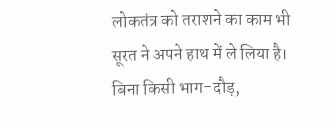लोकतंत्र को तराशने का काम भी सूरत ने अपने हाथ में ले लिया है। बिना किसी भाग-दौड़,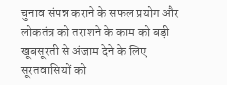चुनाव संपन्न कराने के सफल प्रयोग और लोकतंत्र को तराशने के काम को बड़ी खूबसूरती से अंजाम देने के लिए सूरतवासियों को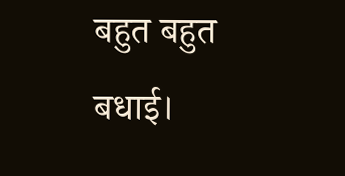बहुत बहुत बधाई।